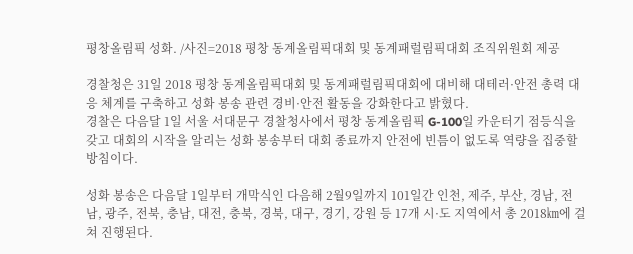평창올림픽 성화. /사진=2018 평창 동계올림픽대회 및 동계패럴림픽대회 조직위원회 제공

경찰청은 31일 2018 평창 동계올림픽대회 및 동계패럴림픽대회에 대비해 대테러·안전 총력 대응 체계를 구축하고 성화 봉송 관련 경비·안전 활동을 강화한다고 밝혔다.
경찰은 다음달 1일 서울 서대문구 경찰청사에서 평창 동계올림픽 G-100일 카운터기 점등식을 갖고 대회의 시작을 알리는 성화 봉송부터 대회 종료까지 안전에 빈틈이 없도록 역량을 집중할 방침이다.

성화 봉송은 다음달 1일부터 개막식인 다음해 2월9일까지 101일간 인천, 제주, 부산, 경남, 전남, 광주, 전북, 충남, 대전, 충북, 경북, 대구, 경기, 강원 등 17개 시·도 지역에서 총 2018㎞에 걸쳐 진행된다.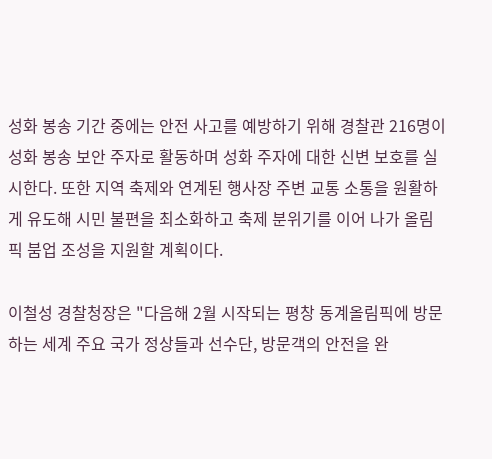성화 봉송 기간 중에는 안전 사고를 예방하기 위해 경찰관 216명이 성화 봉송 보안 주자로 활동하며 성화 주자에 대한 신변 보호를 실시한다. 또한 지역 축제와 연계된 행사장 주변 교통 소통을 원활하게 유도해 시민 불편을 최소화하고 축제 분위기를 이어 나가 올림픽 붐업 조성을 지원할 계획이다.

이철성 경찰청장은 "다음해 2월 시작되는 평창 동계올림픽에 방문하는 세계 주요 국가 정상들과 선수단, 방문객의 안전을 완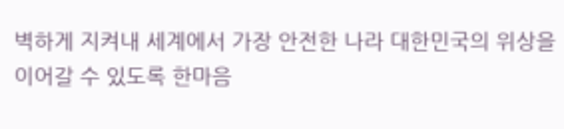벽하게 지켜내 세계에서 가장 안전한 나라 대한민국의 위상을 이어갈 수 있도록 한마음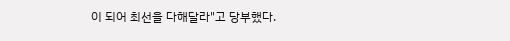이 되어 최선을 다해달라"고 당부했다.